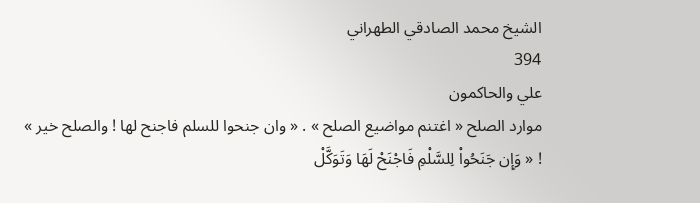الشيخ محمد الصادقي الطهراني
394
علي والحاكمون
موارد الصلح « اغتنم مواضيع الصلح » . « وان جنحوا للسلم فاجنح لها ! والصلح خير » ! « وَإِن جَنَحُواْ لِلسَّلْمِ فَاجْنَحْ لَهَا وَتَوَكَّلْ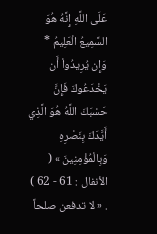عَلَى اللَّهِ إِنَّهُ هُوَ السَّمِيعُ الْعَلِيمُ * وَإِن يُرِيدُواْ أَن يَخْدَعُوكَ فَإِنَّ حَسْبَكَ اللَّهُ هُوَ الَّذِي أَيَّدَكَ بِنَصْرِهِ وَبِالْمُؤْمِنِينَ » ( الأنفال : 61 - 62 ) . « لا تدفعن صلحاً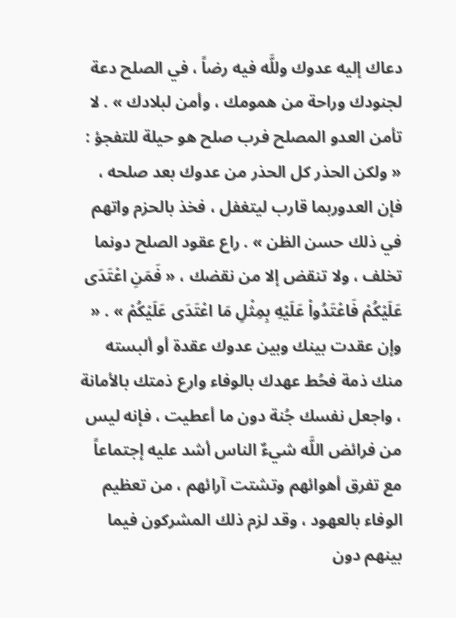دعاك إليه عدوك وللَّه فيه رضاً ، في الصلح دعة لجنودك وراحة من همومك ، وأمن لبلادك » . لا تأمن العدو المصلح فرب صلح هو حيلة للتفجؤ : « ولكن الحذر كل الحذر من عدوك بعد صلحه ، فإن العدوربما قارب ليتغفل ، فخذ بالحزم واتهم في ذلك حسن الظن » . راع عقود الصلح دونما تخلف ، ولا تنقض إلا من نقضك ، « فَمَنِ اعْتَدَى عَلَيْكُمْ فَاعْتَدُواْ عَلَيْهِ بِمِثْلِ مَا اعْتَدَى عَلَيْكُمْ » . « وإن عقدت بينك وبين عدوك عقدة أو ألبسته منك ذمة فحُط عهدك بالوفاء وارع ذمتك بالأمانة ، واجعل نفسك جُنة دون ما أعطيت ، فإنه ليس من فرائض اللَّه شيءٌ الناس أشد عليه إجتماعاً مع تفرق أهوائهم وتشتت آرائهم ، من تعظيم الوفاء بالعهود ، وقد لزم ذلك المشركون فيما بينهم دون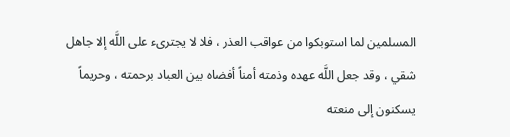المسلمين لما استوبكوا من عواقب العذر ، فلا لا يجترىء على اللَّه إلا جاهل شقي ، وقد جعل اللَّه عهده وذمته أمناً أفضاه بين العباد برحمته ، وحريماً يسكنون إلى منعته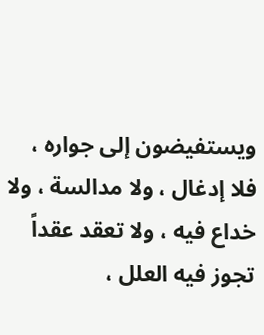ويستفيضون إلى جواره ، فلا إدغال ، ولا مدالسة ، ولا خداع فيه ، ولا تعقد عقداً تجوز فيه العلل ،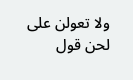ولا تعولن على لحن قول